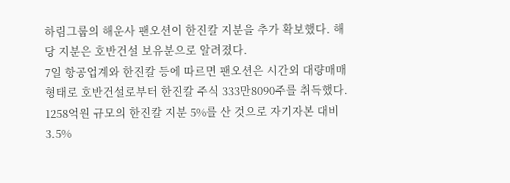하림그룹의 해운사 팬오션이 한진칼 지분을 추가 확보했다. 해당 지분은 호반건설 보유분으로 알려졌다.
7일 항공업계와 한진칼 등에 따르면 팬오션은 시간외 대량매매 형태로 호반건설로부터 한진칼 주식 333만8090주를 취득했다. 1258억원 규모의 한진칼 지분 5%를 산 것으로 자기자본 대비 3.5%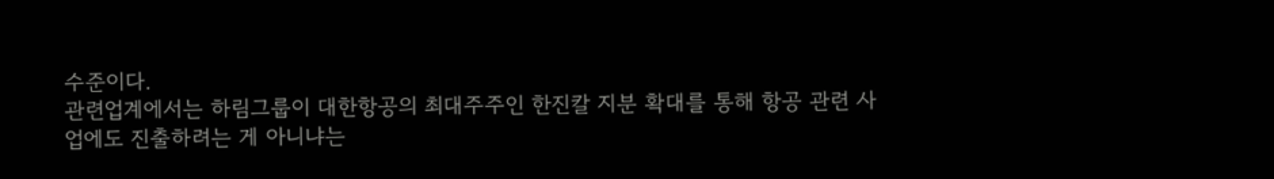수준이다.
관련업계에서는 하림그룹이 대한항공의 최대주주인 한진칼 지분 확대를 통해 항공 관련 사업에도 진출하려는 게 아니냐는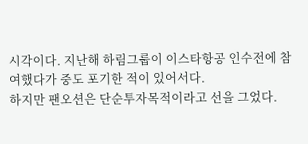시각이다. 지난해 하림그룹이 이스타항공 인수전에 참여했다가 중도 포기한 적이 있어서다.
하지만 팬오션은 단순투자목적이라고 선을 그었다.